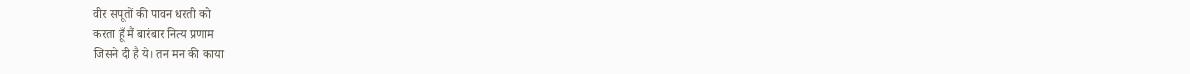वीर सपूतों की पावन धरती को
करता हूँ मैं बारंबार नित्य प्रणाम
जिसने दी है ये। तन मन की काया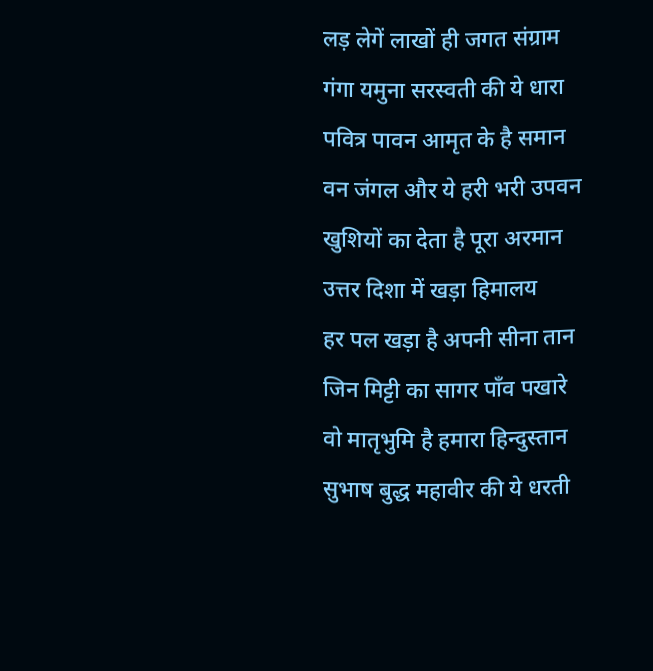लड़ लेगें लाखों ही जगत संग्राम
गंगा यमुना सरस्वती की ये धारा
पवित्र पावन आमृत के है समान
वन जंगल और ये हरी भरी उपवन
खुशियों का देता है पूरा अरमान
उत्तर दिशा में खड़ा हिमालय
हर पल खड़ा है अपनी सीना तान
जिन मिट्टी का सागर पाँव पखारे
वो मातृभुमि है हमारा हिन्दुस्तान
सुभाष बुद्ध महावीर की ये धरती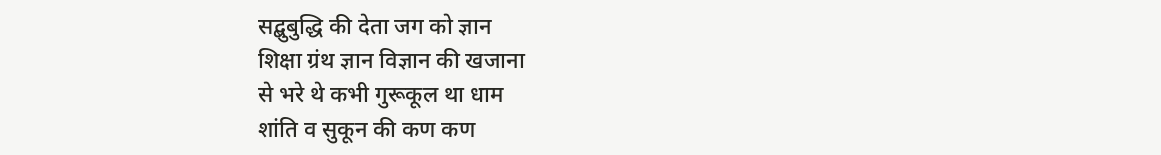सद्बुबुद्धि की देता जग को ज्ञान
शिक्षा ग्रंथ ज्ञान विज्ञान की खजाना
से भरे थे कभी गुरूकूल था धाम
शांति व सुकून की कण कण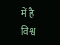में है
विश्व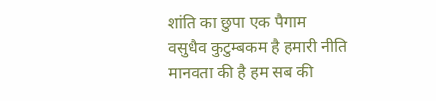शांति का छुपा एक पैगाम
वसुधैव कुटुम्बकम है हमारी नीति
मानवता की है हम सब की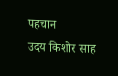पहचान
उदय किशोर साह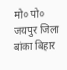मो० पो० जयपुर जिला बांका बिहार